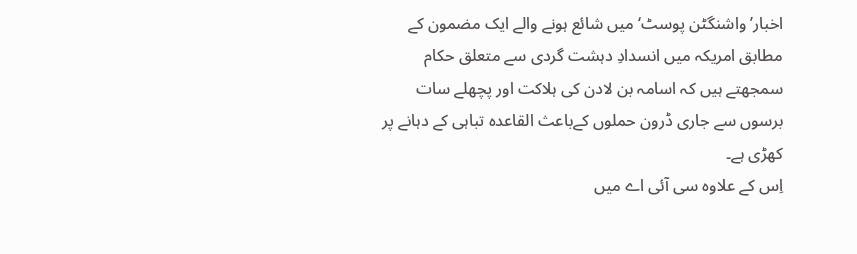اخبار’واشنگٹن پوسٹ‘ میں شائع ہونے والے ایک مضمون کے مطابق امریکہ میں انسدادِ دہشت گردی سے متعلق حکام سمجھتے ہیں کہ اسامہ بن لادن کی ہلاکت اور پچھلے سات برسوں سے جاری ڈرون حملوں کےباعث القاعدہ تباہی کے دہانے پر کھڑی ہے۔
اِس کے علاوہ سی آئی اے میں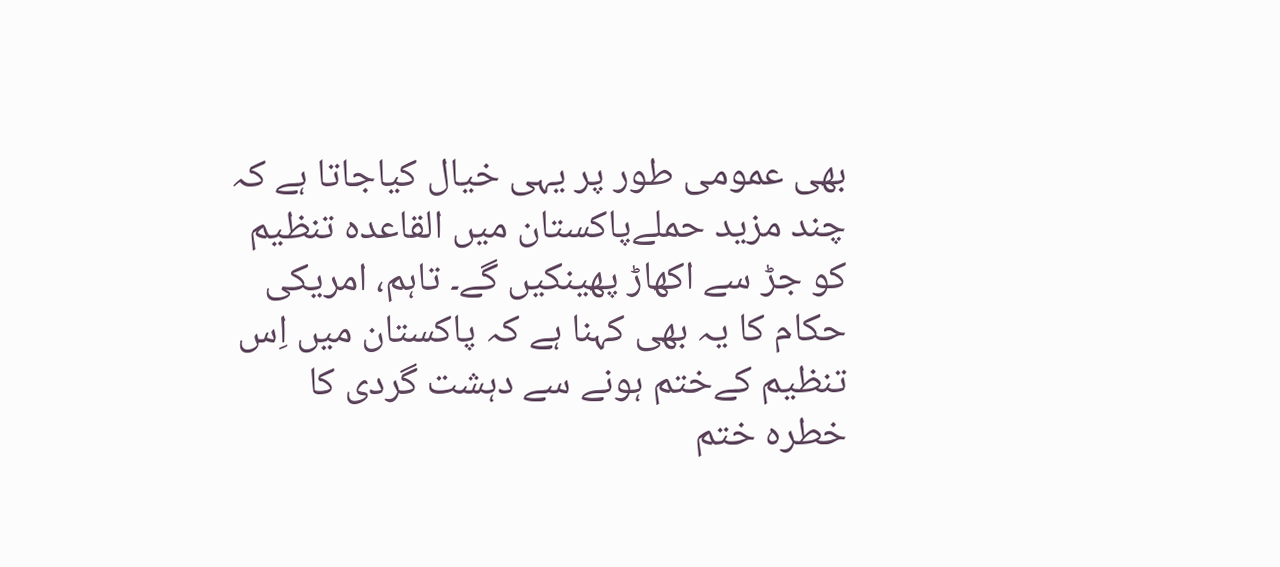بھی عمومی طور پر یہی خیال کیاجاتا ہے کہ چند مزید حملےپاکستان میں القاعدہ تنظیم کو جڑ سے اکھاڑ پھینکیں گے۔ تاہم، امریکی حکام کا یہ بھی کہنا ہے کہ پاکستان میں اِس تنظیم کےختم ہونے سے دہشت گردی کا خطرہ ختم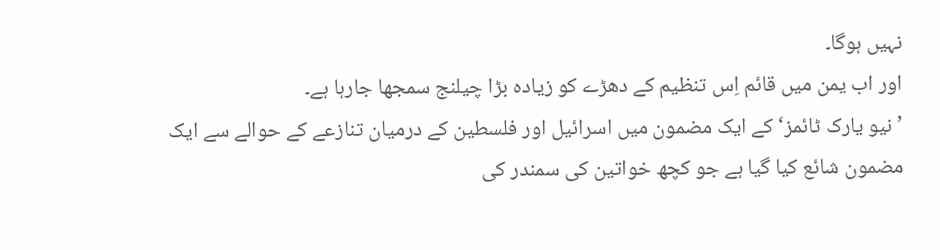نہیں ہوگا۔
اور اب یمن میں قائم اِس تنظیم کے دھڑے کو زیادہ بڑا چیلنج سمجھا جارہا ہے۔
’نیو یارک ٹائمز‘ کے ایک مضمون میں اسرائیل اور فلسطین کے درمیان تنازعے کے حوالے سے ایک مضمون شائع کیا گیا ہے جو کچھ خواتین کی سمندر کی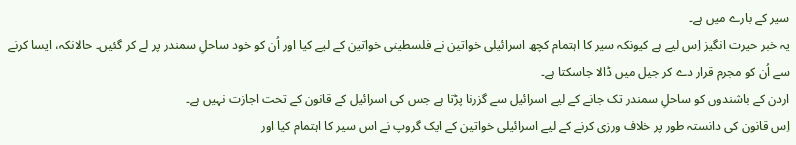سیر کے بارے میں ہے۔
یہ خبر حیرت انگیز اِس لیے ہے کیونکہ سیر کا اہتمام کچھ اسرائیلی خواتین نے فلسطینی خواتین کے لیے کیا اور اُن کو خود ساحلِ سمندر پر لے کر گئیں۔ حالانکہ، ایسا کرنے سے اُن کو مجرم قرار دے کر جیل میں ڈالا جاسکتا ہے۔
اردن کے باشندوں کو ساحلِ سمندر تک جانے کے لیے اسرائیل سے گزرنا پڑتا ہے جس کی اسرائیل کے قانون کے تحت اجازت نہیں ہے۔
اِس قانون کی دانستہ طور پر خلاف ورزی کرنے کے لیے اسرائیلی خواتین کے ایک گروپ نے اس سیر کا اہتمام کیا اور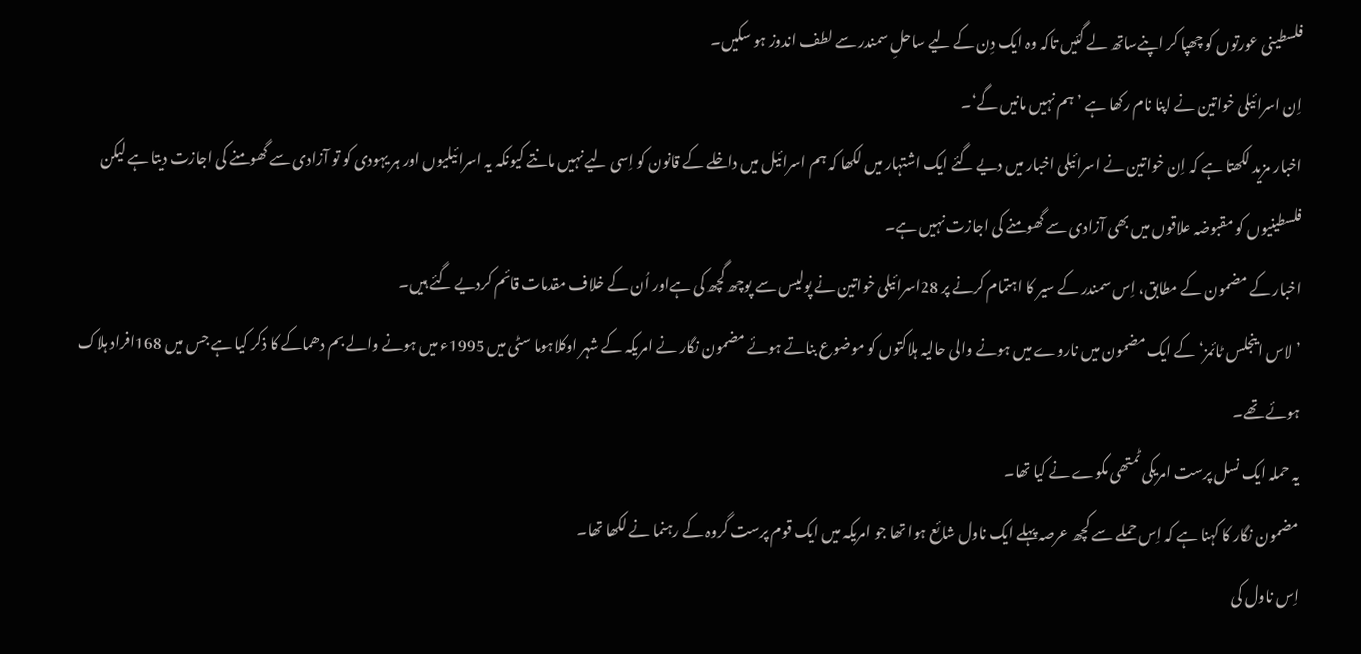فلسطینی عورتوں کو چھپا کر اپنےساتھ لے گئیں تاکہ وہ ایک دِن کے لیے ساحلِ سمندر سے لطف اندوز ہو سکیں۔
اِن اسرائیلی خواتین نے اپنا نام رکھا ہے ’ہم نہیں مانیں گے‘۔
اخبار مزید لکھتا ہے کہ اِن خواتین نے اسرائیلی اخبار میں دیے گئے ایک اشتہار میں لکھا کہ ہم اسرائیل میں داخلے کے قانون کو اِسی لیے نہیں مانتے کیونکہ یہ اسرائیلیوں اور ہر یہودی کو تو آزادی سے گھومنے کی اجازت دیتا ہے لیکن فلسطینیوں کو مقبوضہ علاقوں میں بھی آزادی سے گھومنے کی اجازت نہیں ہے۔
اخبار کے مضمون کے مطابق، اِس سمندر کے سیر کا اہتمام کرنے پر 28اسرائیلی خواتین نے پولیس سے پوچھ گچھ کی ہےاور اُن کے خلاف مقدمات قائم کردیے گئے ہیں۔
’لاس اینجلس ٹائمز‘ کے ایک مضمون میں ناروے میں ہونے والی حالیہ ہلاکتوں کو موضوع بناتے ہوئے مضمون نگار نے امریکہ کے شہر اوکلاہوما سٹی میں 1995ء میں ہونے والے بم دھماکے کا ذکر کیا ہے جس میں 168افراد ہلاک ہوئے تھے۔
یہ حملہ ایک نسل پرست امریکی ٹمتھی مکوے نے کیا تھا۔
مضمون نگار کا کہنا ہے کہ اِس حملے سے کچھ عرصہ پہلے ایک ناول شائع ہوا تھا جو امریکہ میں ایک قوم پرست گروہ کے رہنما نے لکھا تھا۔
اِس ناول کی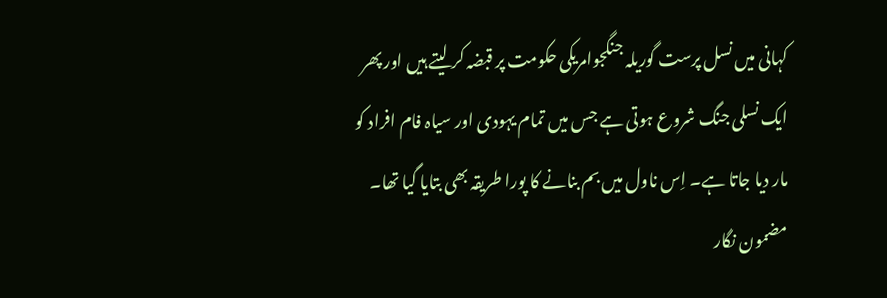کہانی میں نسل پرست گوریلہ جنگجوامریکی حکومت پر قبضہ کر لیتے ہیں اور پھر ایک نسلی جنگ شروع ہوتی ہے جس میں تمام یہودی اور سیاہ فام افراد کو مار دیا جاتا ہے۔ اِس ناول میں بم بنانے کا پورا طریقہ بھی بتایا گیا تھا۔
مضمون نگار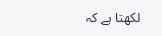لکھتا ہے کہ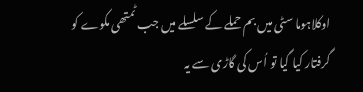اوکلاہوما سٹی میں بم حملے کے سلسلے میں جب ٹمتھی مکوے کو گرفتار کیا گیا تو اُس کی گاڑی سے یہ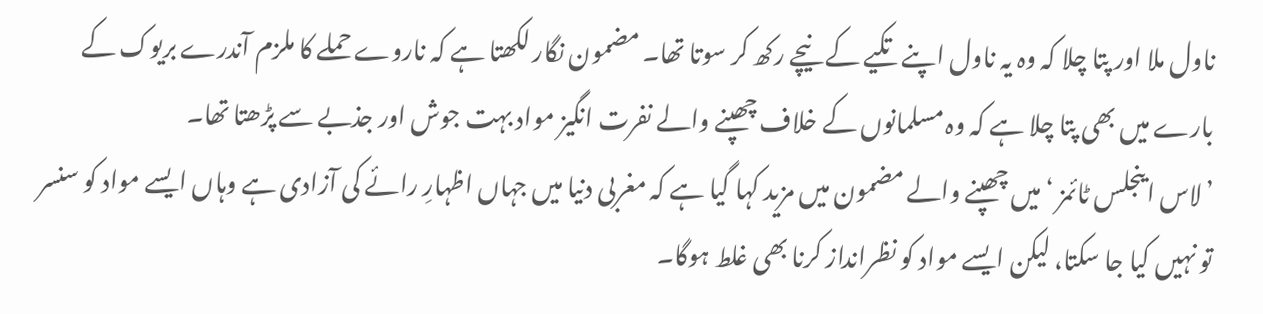ناول ملا اور پتا چلا کہ وہ یہ ناول اپنے تکیے کے نیچے رکھ کر سوتا تھا۔ مضمون نگار لکھتا ہے کہ ناروے حملے کا ملزم آندرے بریوک کے بارے میں بھی پتا چلا ہے کہ وہ مسلمانوں کے خلاف چھپنے والے نفرت انگیز مواد بہت جوش اور جذبے سے پڑھتا تھا۔
’لاس اینجلس ٹائمز ‘میں چھپنے والے مضمون میں مزید کہا گیا ہے کہ مغربی دنیا میں جہاں اظہارِ رائے کی آزادی ہے وہاں ایسے مواد کو سنسر تو نہیں کیا جا سکتا، لیکن ایسے مواد کو نظرانداز کرنا بھی غلط ہوگا۔